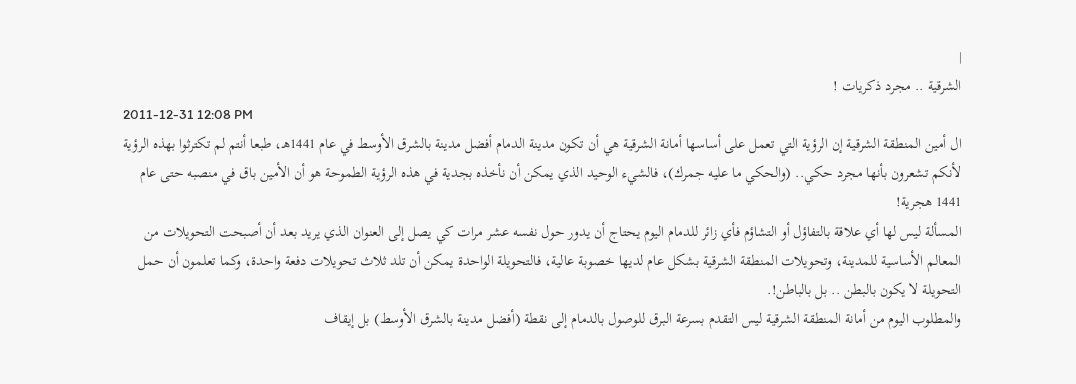|
الشرقية .. مجرد ذكريات !
2011-12-31 12:08 PM
ال أمين المنطقة الشرقية إن الرؤية التي تعمل على أساسها أمانة الشرقية هي أن تكون مدينة الدمام أفضل مدينة بالشرق الأوسط في عام 1441هـ، طبعا أنتم لم تكترثوا بهذه الرؤية لأنكم تشعرون بأنها مجرد حكي.. (والحكي ما عليه جمرك)، فالشيء الوحيد الذي يمكن أن نأخذه بجدية في هذه الرؤية الطموحة هو أن الأمين باق في منصبه حتى عام 1441 هجرية!
المسألة ليس لها أي علاقة بالتفاؤل أو التشاؤم فأي زائر للدمام اليوم يحتاج أن يدور حول نفسه عشر مرات كي يصل إلى العنوان الذي يريد بعد أن أصبحت التحويلات من المعالم الأساسية للمدينة، وتحويلات المنطقة الشرقية بشكل عام لديها خصوبة عالية، فالتحويلة الواحدة يمكن أن تلد ثلاث تحويلات دفعة واحدة، وكما تعلمون أن حمل التحويلة لا يكون بالبطن .. بل بالباطن!.
والمطلوب اليوم من أمانة المنطقة الشرقية ليس التقدم بسرعة البرق للوصول بالدمام إلى نقطة (أفضل مدينة بالشرق الأوسط) بل إيقاف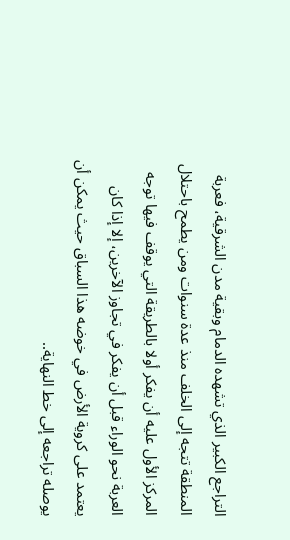التراجع الكبير الذي تشهده الدمام وبقية مدن الشرقية، فعربة المنطقة تتجه إلى الخلف منذ عدة سنوات ومن يطمح باحتلال المركز الأول عليه أن يفكر أولا بالطريقة التي يوقف فيها توجه العربة نحو الوراء قبل أن يفكر في تجاوز الآخرين، إلا إذا كان يعتمد على كروية الأرض في خوضه هذا السباق حيث يمكن أن يوصله تراجعه إلى خط النهاية..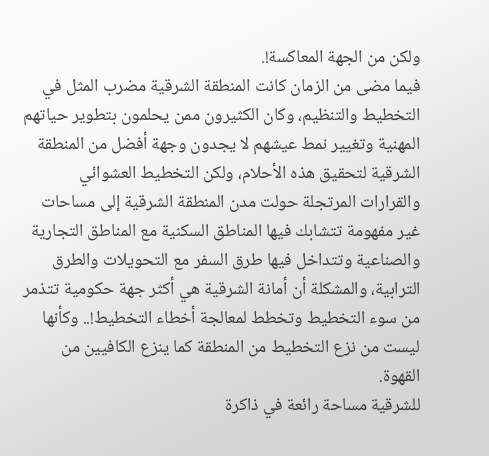ولكن من الجهة المعاكسة!.
فيما مضى من الزمان كانت المنطقة الشرقية مضرب المثل في التخطيط والتنظيم، وكان الكثيرون ممن يحلمون بتطوير حياتهم المهنية وتغيير نمط عيشهم لا يجدون وجهة أفضل من المنطقة الشرقية لتحقيق هذه الأحلام، ولكن التخطيط العشوائي والقرارات المرتجلة حولت مدن المنطقة الشرقية إلى مساحات غير مفهومة تتشابك فيها المناطق السكنية مع المناطق التجارية والصناعية وتتداخل فيها طرق السفر مع التحويلات والطرق الترابية، والمشكلة أن أمانة الشرقية هي أكثر جهة حكومية تتذمر من سوء التخطيط وتخطط لمعالجة أخطاء التخطيط!.. وكأنها ليست من نزع التخطيط من المنطقة كما ينزع الكافيين من القهوة.
للشرقية مساحة رائعة في ذاكرة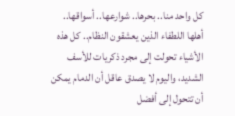كل واحد منا.. بحرها.. شوارعها.. أسواقها.. أهلها اللطفاء الذين يعشقون النظام.. كل هذه الأشياء تحولت إلى مجرد ذكريات للأسف الشديد، واليوم لا يصدق عاقل أن الدمام يمكن أن تتحول إلى أفضل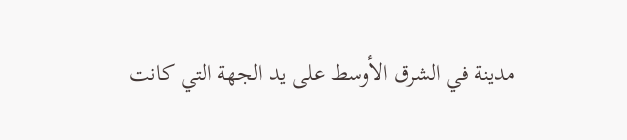مدينة في الشرق الأوسط على يد الجهة التي كانت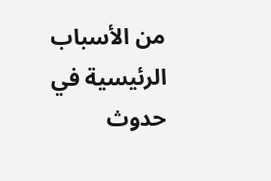من الأسباب الرئيسية في حدوث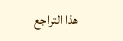هذا التراجع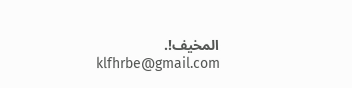المخيف!.
klfhrbe@gmail.com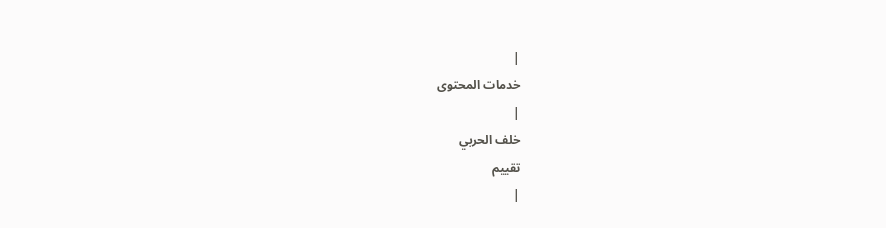|
خدمات المحتوى
|
خلف الحربي
تقييم
|